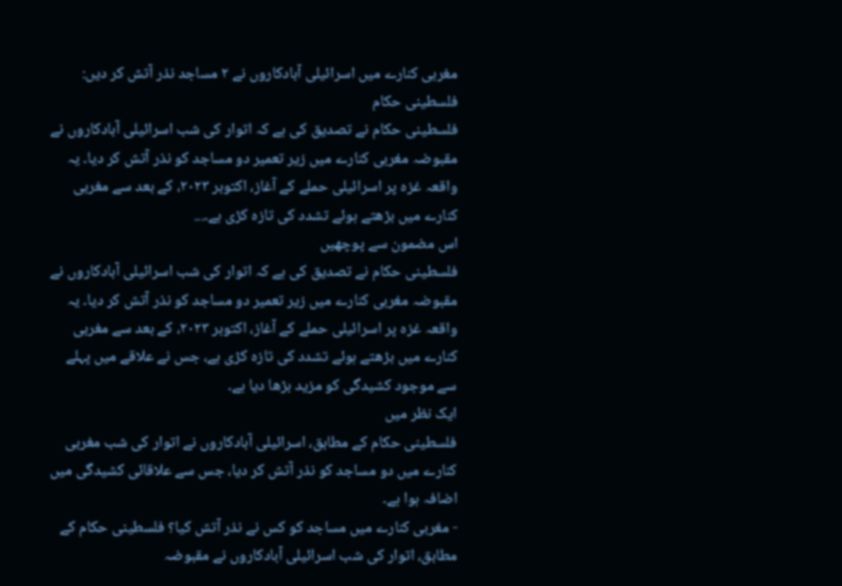مغربی کنارے میں اسرائیلی آبادکاروں نے ۲ مساجد نذر آتش کر دیں: فلسطینی حکام
فلسطینی حکام نے تصدیق کی ہے کہ اتوار کی شب اسرائیلی آبادکاروں نے مقبوضہ مغربی کنارے میں زیر تعمیر دو مساجد کو نذر آتش کر دیا۔ یہ واقعہ غزہ پر اسرائیلی حملے کے آغاز، اکتوبر ۲۰۲۳، کے بعد سے مغربی کنارے میں بڑھتے ہوئے تشدد کی تازہ کڑی ہے۔...
اس مضمون سے پوچھیں
فلسطینی حکام نے تصدیق کی ہے کہ اتوار کی شب اسرائیلی آبادکاروں نے مقبوضہ مغربی کنارے میں زیر تعمیر دو مساجد کو نذر آتش کر دیا۔ یہ واقعہ غزہ پر اسرائیلی حملے کے آغاز، اکتوبر ۲۰۲۳، کے بعد سے مغربی کنارے میں بڑھتے ہوئے تشدد کی تازہ کڑی ہے، جس نے علاقے میں پہلے سے موجود کشیدگی کو مزید بڑھا دیا ہے۔
ایک نظر میں
فلسطینی حکام کے مطابق، اسرائیلی آبادکاروں نے اتوار کی شب مغربی کنارے میں دو مساجد کو نذر آتش کر دیا، جس سے علاقائی کشیدگی میں اضافہ ہوا ہے۔
- مغربی کنارے میں مساجد کو کس نے نذر آتش کیا؟ فلسطینی حکام کے مطابق، اتوار کی شب اسرائیلی آبادکاروں نے مقبوضہ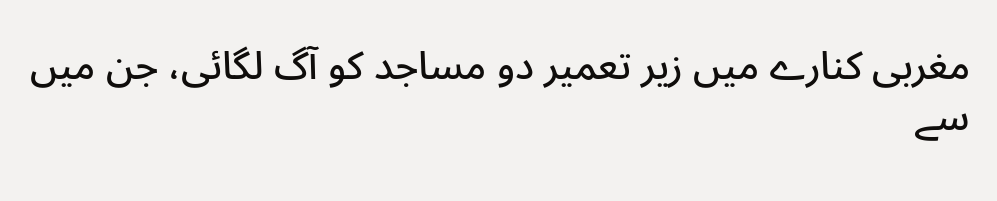مغربی کنارے میں زیر تعمیر دو مساجد کو آگ لگائی، جن میں سے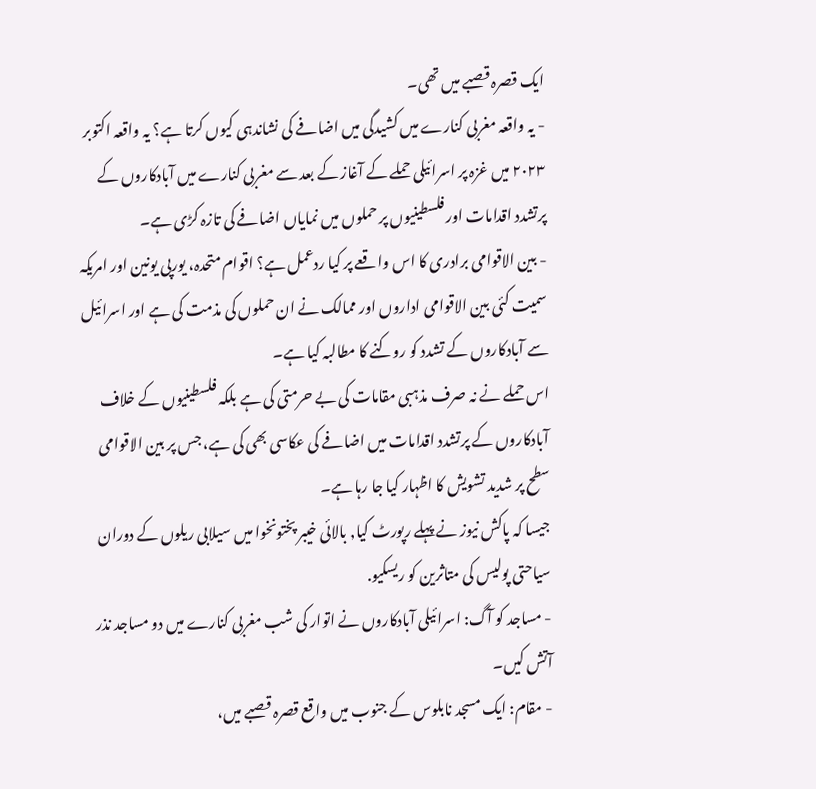ایک قصرہ قصبے میں تھی۔
- یہ واقعہ مغربی کنارے میں کشیدگی میں اضافے کی نشاندہی کیوں کرتا ہے؟ یہ واقعہ اکتوبر ۲۰۲۳ میں غزہ پر اسرائیلی حملے کے آغاز کے بعد سے مغربی کنارے میں آبادکاروں کے پرتشدد اقدامات اور فلسطینیوں پر حملوں میں نمایاں اضافے کی تازہ کڑی ہے۔
- بین الاقوامی برادری کا اس واقعے پر کیا ردعمل ہے؟ اقوام متحدہ، یورپی یونین اور امریکہ سمیت کئی بین الاقوامی اداروں اور ممالک نے ان حملوں کی مذمت کی ہے اور اسرائیل سے آبادکاروں کے تشدد کو روکنے کا مطالبہ کیا ہے۔
اس حملے نے نہ صرف مذہبی مقامات کی بے حرمتی کی ہے بلکہ فلسطینیوں کے خلاف آبادکاروں کے پرتشدد اقدامات میں اضافے کی عکاسی بھی کی ہے، جس پر بین الاقوامی سطح پر شدید تشویش کا اظہار کیا جا رہا ہے۔
جیسا کہ پاکش نیوز نے پہلے رپورٹ کیا, بالائی خیبر پختونخوا میں سیلابی ریلوں کے دوران سیاحتی پولیس کی متاثرین کو ریسکیو.
- مساجد کو آگ: اسرائیلی آبادکاروں نے اتوار کی شب مغربی کنارے میں دو مساجد نذر آتش کیں۔
- مقام: ایک مسجد نابلوس کے جنوب میں واقع قصرہ قصبے میں،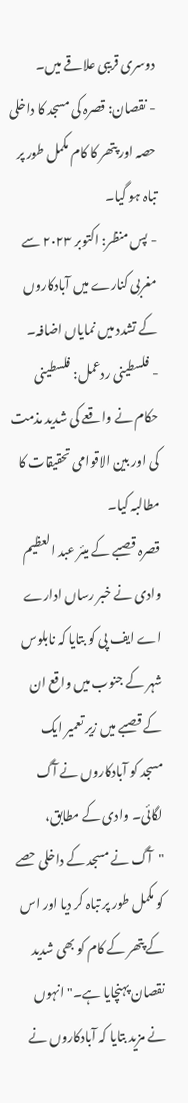دوسری قریبی علاقے میں۔
- نقصان: قصرہ کی مسجد کا داخلی حصہ اور پتھر کا کام مکمل طور پر تباہ ہو گیا۔
- پس منظر: اکتوبر ۲۰۲۳ سے مغربی کنارے میں آبادکاروں کے تشدد میں نمایاں اضافہ۔
- فلسطینی ردعمل: فلسطینی حکام نے واقعے کی شدید مذمت کی اور بین الاقوامی تحقیقات کا مطالبہ کیا۔
قصرہ قصبے کے میئر عبد العظیم وادی نے خبر رساں ادارے اے ایف پی کو بتایا کہ نابلوس شہر کے جنوب میں واقع ان کے قصبے میں زیر تعمیر ایک مسجد کو آبادکاروں نے آگ لگائی۔ وادی کے مطابق، "آگ نے مسجد کے داخلی حصے کو مکمل طور پر تباہ کر دیا اور اس کے پتھر کے کام کو بھی شدید نقصان پہنچایا ہے۔" انہوں نے مزید بتایا کہ آبادکاروں نے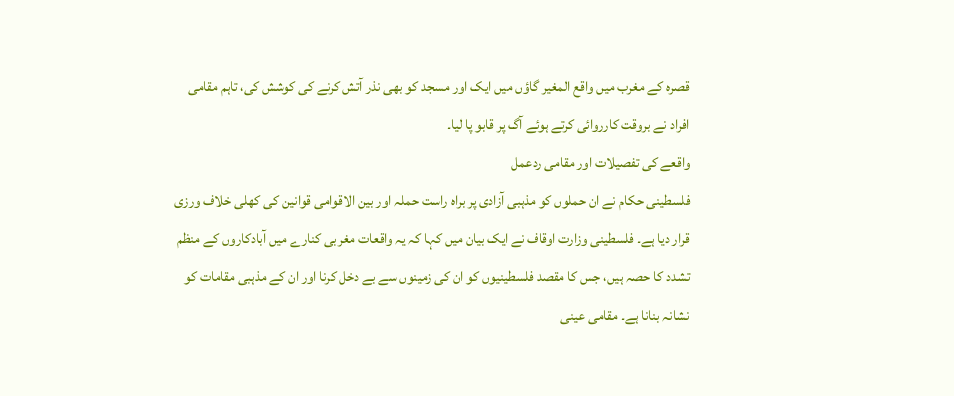قصرہ کے مغرب میں واقع المغير گاؤں میں ایک اور مسجد کو بھی نذر آتش کرنے کی کوشش کی، تاہم مقامی افراد نے بروقت کارروائی کرتے ہوئے آگ پر قابو پا لیا۔
واقعے کی تفصیلات اور مقامی ردعمل
فلسطینی حکام نے ان حملوں کو مذہبی آزادی پر براہ راست حملہ اور بین الاقوامی قوانین کی کھلی خلاف ورزی قرار دیا ہے۔ فلسطینی وزارت اوقاف نے ایک بیان میں کہا کہ یہ واقعات مغربی کنارے میں آبادکاروں کے منظم تشدد کا حصہ ہیں، جس کا مقصد فلسطینیوں کو ان کی زمینوں سے بے دخل کرنا اور ان کے مذہبی مقامات کو نشانہ بنانا ہے۔ مقامی عینی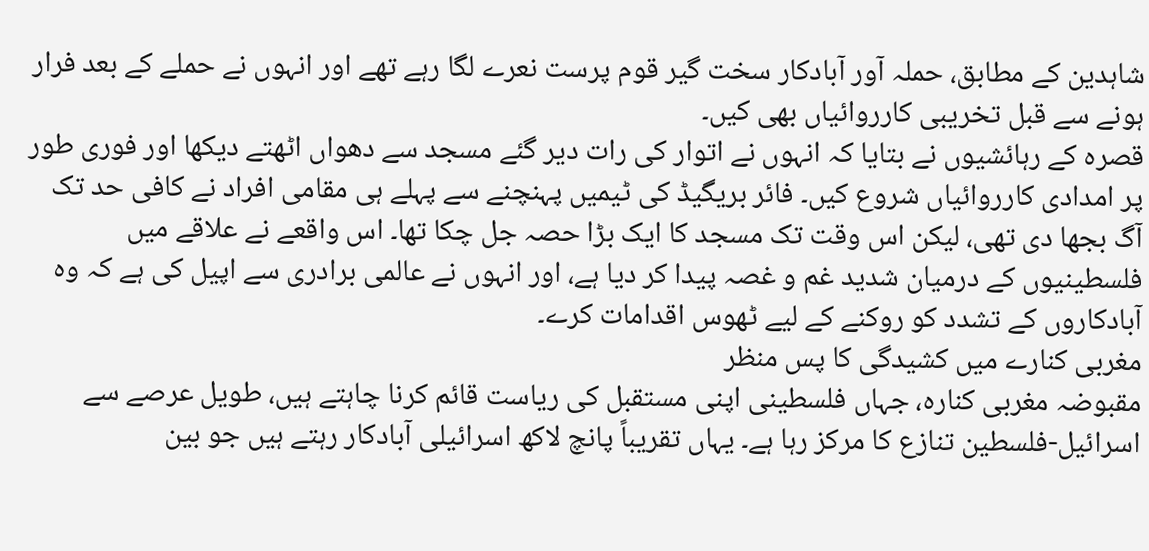شاہدین کے مطابق، حملہ آور آبادکار سخت گیر قوم پرست نعرے لگا رہے تھے اور انہوں نے حملے کے بعد فرار ہونے سے قبل تخریبی کارروائیاں بھی کیں۔
قصرہ کے رہائشیوں نے بتایا کہ انہوں نے اتوار کی رات دیر گئے مسجد سے دھواں اٹھتے دیکھا اور فوری طور پر امدادی کارروائیاں شروع کیں۔ فائر بریگیڈ کی ٹیمیں پہنچنے سے پہلے ہی مقامی افراد نے کافی حد تک آگ بجھا دی تھی، لیکن اس وقت تک مسجد کا ایک بڑا حصہ جل چکا تھا۔ اس واقعے نے علاقے میں فلسطینیوں کے درمیان شدید غم و غصہ پیدا کر دیا ہے، اور انہوں نے عالمی برادری سے اپیل کی ہے کہ وہ آبادکاروں کے تشدد کو روکنے کے لیے ٹھوس اقدامات کرے۔
مغربی کنارے میں کشیدگی کا پس منظر
مقبوضہ مغربی کنارہ، جہاں فلسطینی اپنی مستقبل کی ریاست قائم کرنا چاہتے ہیں، طویل عرصے سے اسرائیل-فلسطین تنازع کا مرکز رہا ہے۔ یہاں تقریباً پانچ لاکھ اسرائیلی آبادکار رہتے ہیں جو بین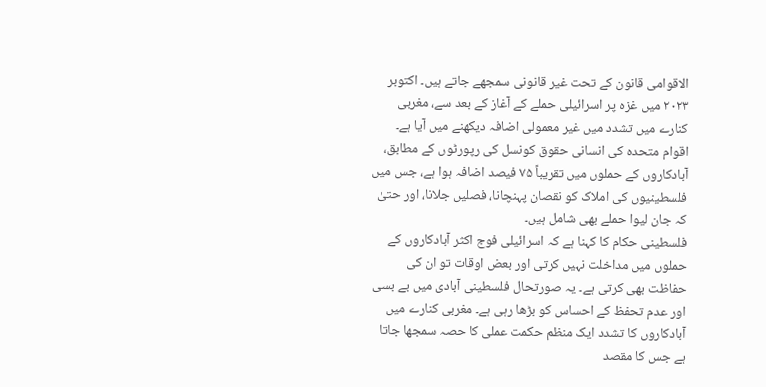الاقوامی قانون کے تحت غیر قانونی سمجھے جاتے ہیں۔ اکتوبر ۲۰۲۳ میں غزہ پر اسرائیلی حملے کے آغاز کے بعد سے، مغربی کنارے میں تشدد میں غیر معمولی اضافہ دیکھنے میں آیا ہے۔
اقوام متحدہ کی انسانی حقوق کونسل کی رپورٹوں کے مطابق، آبادکاروں کے حملوں میں تقریباً ۷۵ فیصد اضافہ ہوا ہے، جس میں فلسطینیوں کی املاک کو نقصان پہنچانا، فصلیں جلانا، اور حتیٰ کہ جان لیوا حملے بھی شامل ہیں۔
فلسطینی حکام کا کہنا ہے کہ اسرائیلی فوج اکثر آبادکاروں کے حملوں میں مداخلت نہیں کرتی اور بعض اوقات تو ان کی حفاظت بھی کرتی ہے۔ یہ صورتحال فلسطینی آبادی میں بے بسی اور عدم تحفظ کے احساس کو بڑھا رہی ہے۔ مغربی کنارے میں آبادکاروں کا تشدد ایک منظم حکمت عملی کا حصہ سمجھا جاتا ہے جس کا مقصد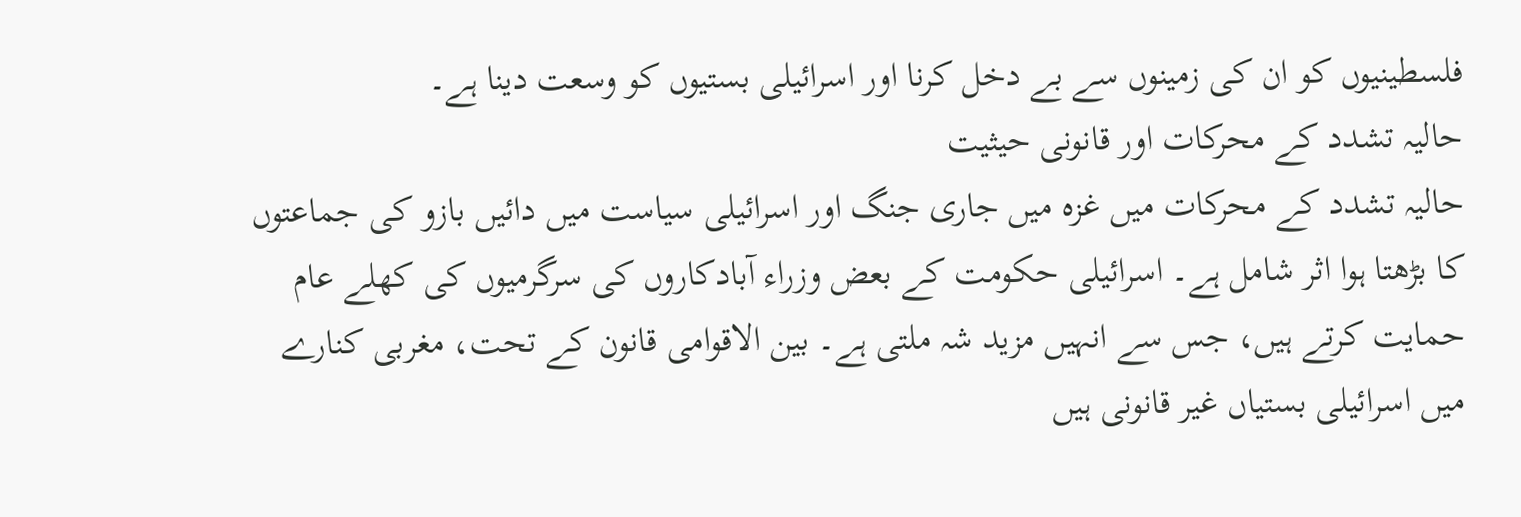فلسطینیوں کو ان کی زمینوں سے بے دخل کرنا اور اسرائیلی بستیوں کو وسعت دینا ہے۔
حالیہ تشدد کے محرکات اور قانونی حیثیت
حالیہ تشدد کے محرکات میں غزہ میں جاری جنگ اور اسرائیلی سیاست میں دائیں بازو کی جماعتوں کا بڑھتا ہوا اثر شامل ہے۔ اسرائیلی حکومت کے بعض وزراء آبادکاروں کی سرگرمیوں کی کھلے عام حمایت کرتے ہیں، جس سے انہیں مزید شہ ملتی ہے۔ بین الاقوامی قانون کے تحت، مغربی کنارے میں اسرائیلی بستیاں غیر قانونی ہیں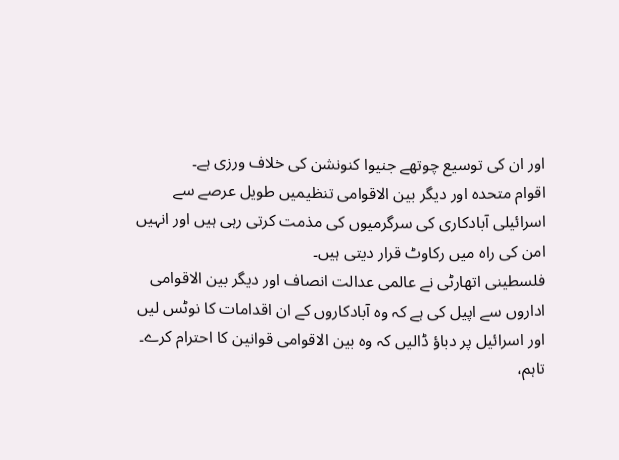اور ان کی توسیع چوتھے جنیوا کنونشن کی خلاف ورزی ہے۔
اقوام متحدہ اور دیگر بین الاقوامی تنظیمیں طویل عرصے سے اسرائیلی آبادکاری کی سرگرمیوں کی مذمت کرتی رہی ہیں اور انہیں امن کی راہ میں رکاوٹ قرار دیتی ہیں۔
فلسطینی اتھارٹی نے عالمی عدالت انصاف اور دیگر بین الاقوامی اداروں سے اپیل کی ہے کہ وہ آبادکاروں کے ان اقدامات کا نوٹس لیں اور اسرائیل پر دباؤ ڈالیں کہ وہ بین الاقوامی قوانین کا احترام کرے۔ تاہم،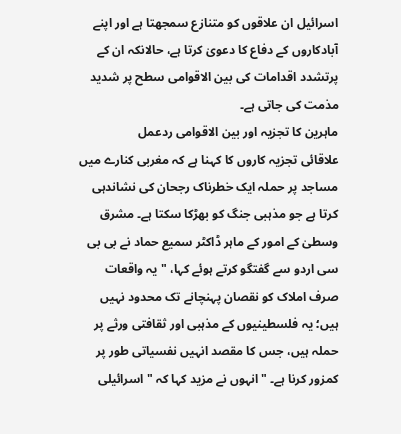اسرائیل ان علاقوں کو متنازع سمجھتا ہے اور اپنے آبادکاروں کے دفاع کا دعویٰ کرتا ہے، حالانکہ ان کے پرتشدد اقدامات کی بین الاقوامی سطح پر شدید مذمت کی جاتی ہے۔
ماہرین کا تجزیہ اور بین الاقوامی ردعمل
علاقائی تجزیہ کاروں کا کہنا ہے کہ مغربی کنارے میں مساجد پر حملہ ایک خطرناک رجحان کی نشاندہی کرتا ہے جو مذہبی جنگ کو بھڑکا سکتا ہے۔ مشرق وسطیٰ کے امور کے ماہر ڈاکٹر سمیع حماد نے بی بی سی اردو سے گفتگو کرتے ہوئے کہا، "یہ واقعات صرف املاک کو نقصان پہنچانے تک محدود نہیں ہیں؛ یہ فلسطینیوں کے مذہبی اور ثقافتی ورثے پر حملہ ہیں، جس کا مقصد انہیں نفسیاتی طور پر کمزور کرنا ہے۔ " انہوں نے مزید کہا کہ "اسرائیلی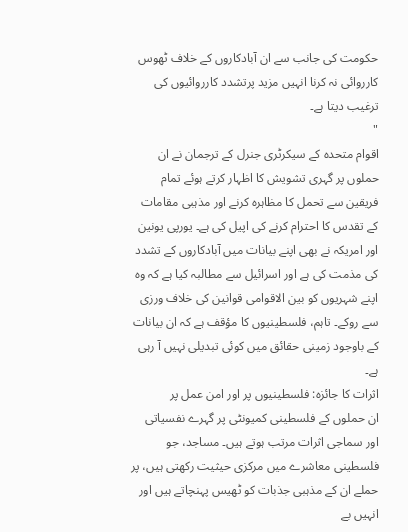حکومت کی جانب سے ان آبادکاروں کے خلاف ٹھوس کارروائی نہ کرنا انہیں مزید پرتشدد کارروائیوں کی ترغیب دیتا ہے۔
"
اقوام متحدہ کے سیکرٹری جنرل کے ترجمان نے ان حملوں پر گہری تشویش کا اظہار کرتے ہوئے تمام فریقین سے تحمل کا مظاہرہ کرنے اور مذہبی مقامات کے تقدس کا احترام کرنے کی اپیل کی ہے۔ یورپی یونین اور امریکہ نے بھی اپنے بیانات میں آبادکاروں کے تشدد کی مذمت کی ہے اور اسرائیل سے مطالبہ کیا ہے کہ وہ اپنے شہریوں کو بین الاقوامی قوانین کی خلاف ورزی سے روکے۔ تاہم، فلسطینیوں کا مؤقف ہے کہ ان بیانات کے باوجود زمینی حقائق میں کوئی تبدیلی نہیں آ رہی ہے۔
اثرات کا جائزہ: فلسطینیوں پر اور امن عمل پر
ان حملوں کے فلسطینی کمیونٹی پر گہرے نفسیاتی اور سماجی اثرات مرتب ہوتے ہیں۔ مساجد، جو فلسطینی معاشرے میں مرکزی حیثیت رکھتی ہیں، پر حملے ان کے مذہبی جذبات کو ٹھیس پہنچاتے ہیں اور انہیں بے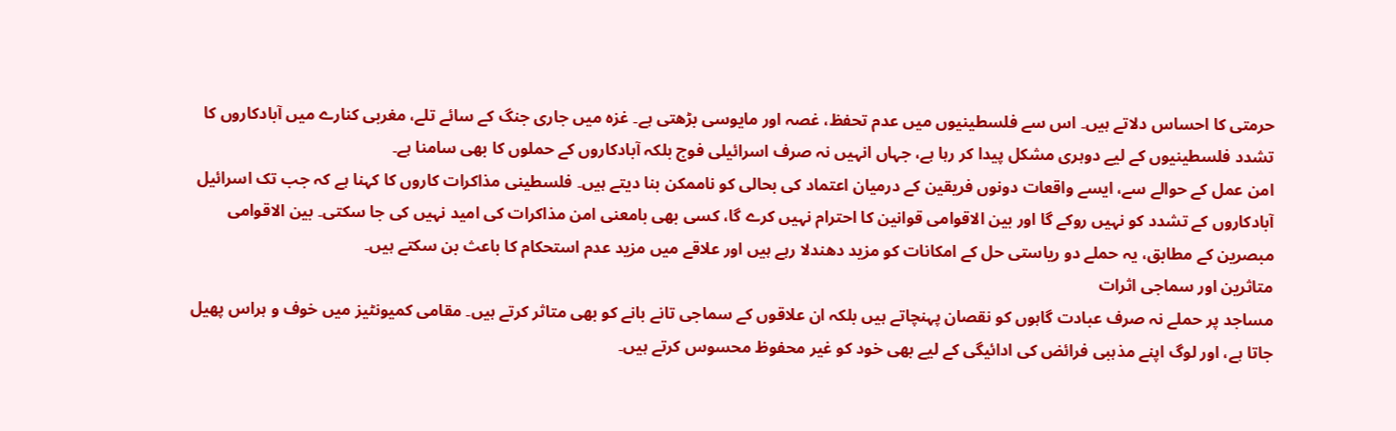حرمتی کا احساس دلاتے ہیں۔ اس سے فلسطینیوں میں عدم تحفظ، غصہ اور مایوسی بڑھتی ہے۔ غزہ میں جاری جنگ کے سائے تلے، مغربی کنارے میں آبادکاروں کا تشدد فلسطینیوں کے لیے دوہری مشکل پیدا کر رہا ہے، جہاں انہیں نہ صرف اسرائیلی فوج بلکہ آبادکاروں کے حملوں کا بھی سامنا ہے۔
امن عمل کے حوالے سے، ایسے واقعات دونوں فریقین کے درمیان اعتماد کی بحالی کو ناممکن بنا دیتے ہیں۔ فلسطینی مذاکرات کاروں کا کہنا ہے کہ جب تک اسرائیل آبادکاروں کے تشدد کو نہیں روکے گا اور بین الاقوامی قوانین کا احترام نہیں کرے گا، کسی بھی بامعنی امن مذاکرات کی امید نہیں کی جا سکتی۔ بین الاقوامی مبصرین کے مطابق، یہ حملے دو ریاستی حل کے امکانات کو مزید دھندلا رہے ہیں اور علاقے میں مزید عدم استحکام کا باعث بن سکتے ہیں۔
متاثرین اور سماجی اثرات
مساجد پر حملے نہ صرف عبادت گاہوں کو نقصان پہنچاتے ہیں بلکہ ان علاقوں کے سماجی تانے بانے کو بھی متاثر کرتے ہیں۔ مقامی کمیونٹیز میں خوف و ہراس پھیل جاتا ہے، اور لوگ اپنے مذہبی فرائض کی ادائیگی کے لیے بھی خود کو غیر محفوظ محسوس کرتے ہیں۔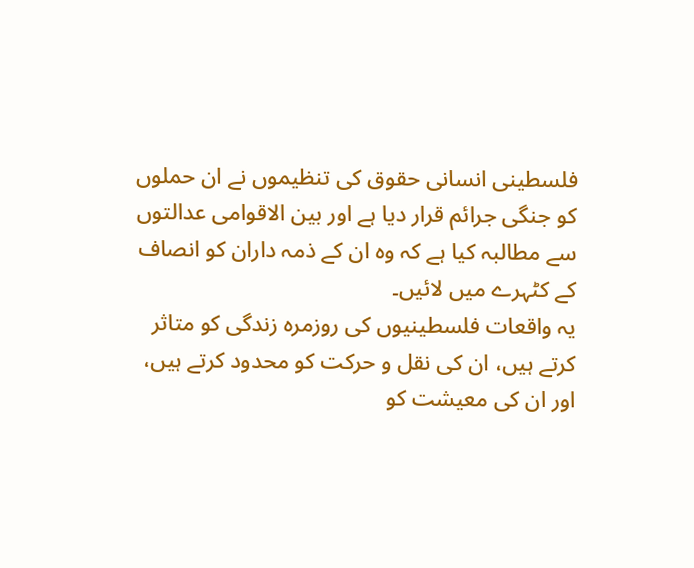فلسطینی انسانی حقوق کی تنظیموں نے ان حملوں کو جنگی جرائم قرار دیا ہے اور بین الاقوامی عدالتوں سے مطالبہ کیا ہے کہ وہ ان کے ذمہ داران کو انصاف کے کٹہرے میں لائیں۔
یہ واقعات فلسطینیوں کی روزمرہ زندگی کو متاثر کرتے ہیں، ان کی نقل و حرکت کو محدود کرتے ہیں، اور ان کی معیشت کو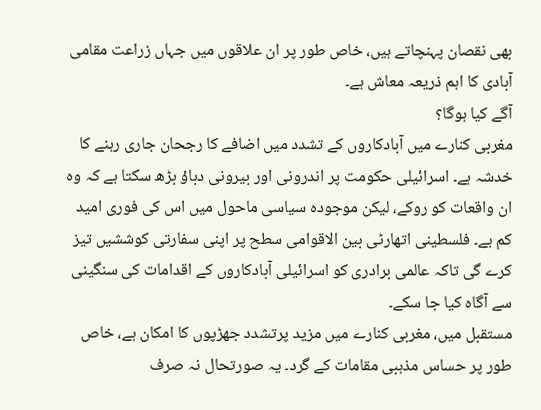بھی نقصان پہنچاتے ہیں، خاص طور پر ان علاقوں میں جہاں زراعت مقامی آبادی کا اہم ذریعہ معاش ہے۔
آگے کیا ہوگا؟
مغربی کنارے میں آبادکاروں کے تشدد میں اضافے کا رجحان جاری رہنے کا خدشہ ہے۔ اسرائیلی حکومت پر اندرونی اور بیرونی دباؤ بڑھ سکتا ہے کہ وہ ان واقعات کو روکے، لیکن موجودہ سیاسی ماحول میں اس کی فوری امید کم ہے۔ فلسطینی اتھارٹی بین الاقوامی سطح پر اپنی سفارتی کوششیں تیز کرے گی تاکہ عالمی برادری کو اسرائیلی آبادکاروں کے اقدامات کی سنگینی سے آگاہ کیا جا سکے۔
مستقبل میں، مغربی کنارے میں مزید پرتشدد جھڑپوں کا امکان ہے، خاص طور پر حساس مذہبی مقامات کے گرد۔ یہ صورتحال نہ صرف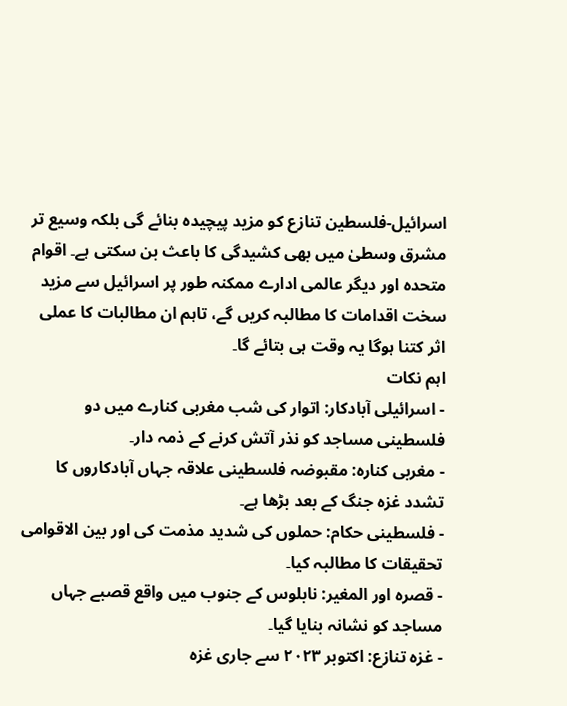اسرائیل-فلسطین تنازع کو مزید پیچیدہ بنائے گی بلکہ وسیع تر مشرق وسطیٰ میں بھی کشیدگی کا باعث بن سکتی ہے۔ اقوام متحدہ اور دیگر عالمی ادارے ممکنہ طور پر اسرائیل سے مزید سخت اقدامات کا مطالبہ کریں گے، تاہم ان مطالبات کا عملی اثر کتنا ہوگا یہ وقت ہی بتائے گا۔
اہم نکات
- اسرائیلی آبادکار: اتوار کی شب مغربی کنارے میں دو فلسطینی مساجد کو نذر آتش کرنے کے ذمہ دار۔
- مغربی کنارہ: مقبوضہ فلسطینی علاقہ جہاں آبادکاروں کا تشدد غزہ جنگ کے بعد بڑھا ہے۔
- فلسطینی حکام: حملوں کی شدید مذمت کی اور بین الاقوامی تحقیقات کا مطالبہ کیا۔
- قصرہ اور المغير: نابلوس کے جنوب میں واقع قصبے جہاں مساجد کو نشانہ بنایا گیا۔
- غزہ تنازع: اکتوبر ۲۰۲۳ سے جاری غزہ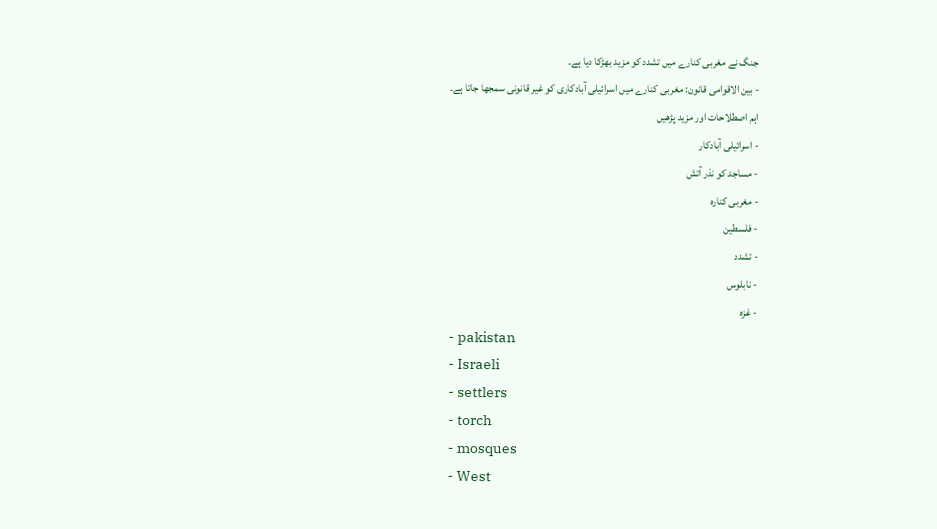جنگ نے مغربی کنارے میں تشدد کو مزید بھڑکا دیا ہے۔
- بین الاقوامی قانون: مغربی کنارے میں اسرائیلی آبادکاری کو غیر قانونی سمجھا جاتا ہے۔
اہم اصطلاحات اور مزید پڑھیں
- اسرائیلی آبادکار
- مساجد کو نذر آتش
- مغربی کنارہ
- فلسطین
- تشدد
- نابلوس
- غزہ
- pakistan
- Israeli
- settlers
- torch
- mosques
- West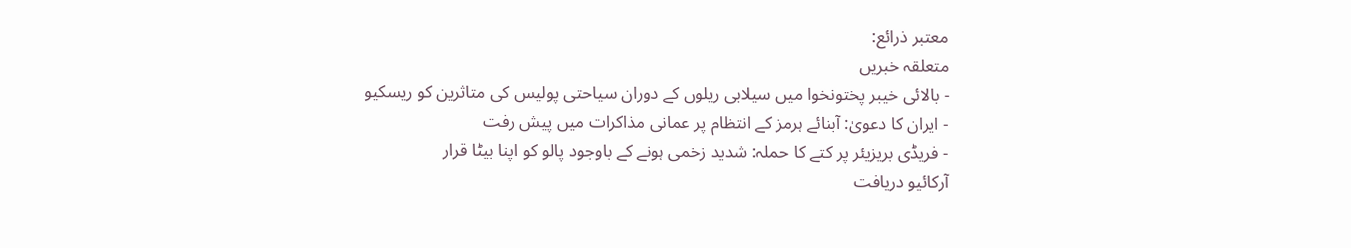معتبر ذرائع:
متعلقہ خبریں
- بالائی خیبر پختونخوا میں سیلابی ریلوں کے دوران سیاحتی پولیس کی متاثرین کو ریسکیو
- ایران کا دعویٰ: آبنائے ہرمز کے انتظام پر عمانی مذاکرات میں پیش رفت
- فریڈی بریزیئر پر کتے کا حملہ: شدید زخمی ہونے کے باوجود پالو کو اپنا بیٹا قرار
آرکائیو دریافت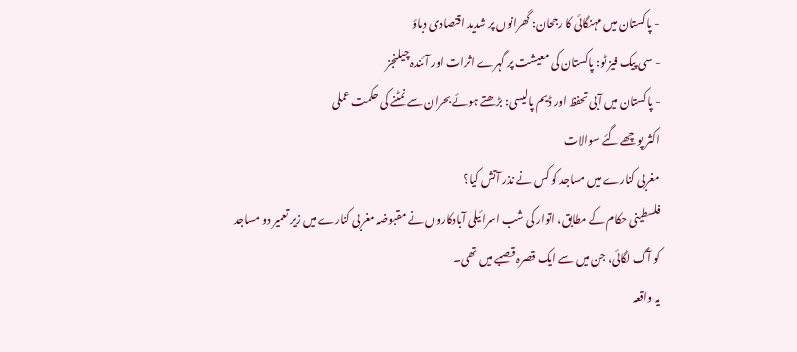- پاکستان میں مہنگائی کا رجحان: گھرانوں پر شدید اقتصادی دباؤ
- سی پیک فیز ٹو: پاکستان کی معیشت پر گہرے اثرات اور آئندہ چیلنجز
- پاکستان میں آبی تحفظ اور ڈیم پالیسی: بڑھتے ہوئے بحران سے نمٹنے کی حکمت عملی
اکثر پوچھے گئے سوالات
مغربی کنارے میں مساجد کو کس نے نذر آتش کیا؟
فلسطینی حکام کے مطابق، اتوار کی شب اسرائیلی آبادکاروں نے مقبوضہ مغربی کنارے میں زیر تعمیر دو مساجد کو آگ لگائی، جن میں سے ایک قصرہ قصبے میں تھی۔
یہ واقعہ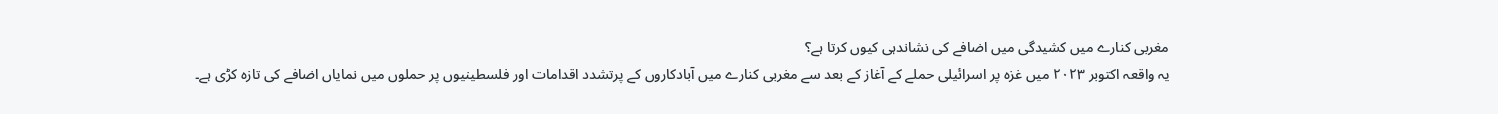مغربی کنارے میں کشیدگی میں اضافے کی نشاندہی کیوں کرتا ہے؟
یہ واقعہ اکتوبر ۲۰۲۳ میں غزہ پر اسرائیلی حملے کے آغاز کے بعد سے مغربی کنارے میں آبادکاروں کے پرتشدد اقدامات اور فلسطینیوں پر حملوں میں نمایاں اضافے کی تازہ کڑی ہے۔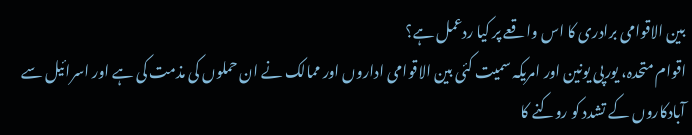بین الاقوامی برادری کا اس واقعے پر کیا ردعمل ہے؟
اقوام متحدہ، یورپی یونین اور امریکہ سمیت کئی بین الاقوامی اداروں اور ممالک نے ان حملوں کی مذمت کی ہے اور اسرائیل سے آبادکاروں کے تشدد کو روکنے کا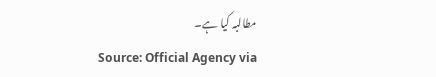مطالبہ کیا ہے۔
Source: Official Agency via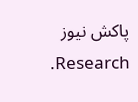پاکش نیوز Research.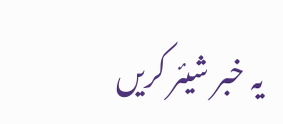یہ خبر شیئر کریں